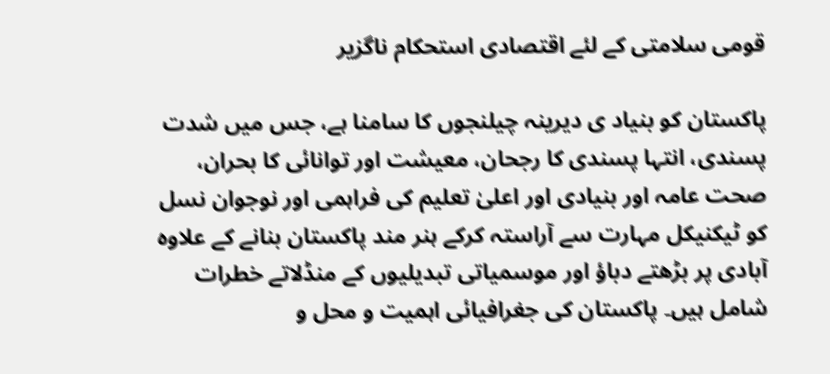قومی سلامتی کے لئے اقتصادی استحکام ناگزیر

پاکستان کو بنیاد ی دیرینہ چیلنجوں کا سامنا ہے، جس میں شدت پسندی، انتہا پسندی کا رجحان، معیشت اور توانائی کا بحران، صحت عامہ اور بنیادی اور اعلیٰ تعلیم کی فراہمی اور نوجوان نسل کو ٹیکنیکل مہارت سے آراستہ کرکے ہنر مند پاکستان بنانے کے علاوہ آبادی پر بڑھتے دباؤ اور موسمیاتی تبدیلیوں کے منڈلاتے خطرات شامل ہیں۔ پاکستان کی جغرافیائی اہمیت و محل و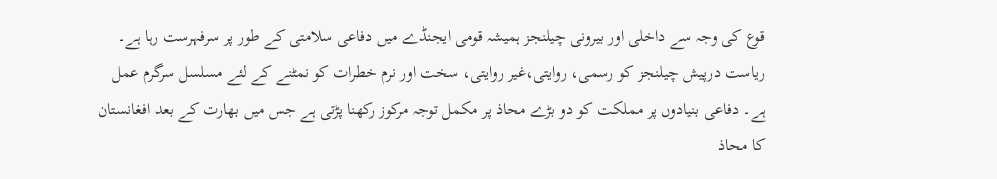قوع کی وجہ سے داخلی اور بیرونی چیلنجز ہمیشہ قومی ایجنڈے میں دفاعی سلامتی کے طور پر سرفہرست رہا ہے۔ ریاست درپیش چیلنجز کو رسمی، روایتی،غیر روایتی، سخت اور نرم خطرات کو نمٹنے کے لئے مسلسل سرگرم عمل ہے۔ دفاعی بنیادوں پر مملکت کو دو بڑے محاذ پر مکمل توجہ مرکوز رکھنا پڑتی ہے جس میں بھارت کے بعد افغانستان کا محاذ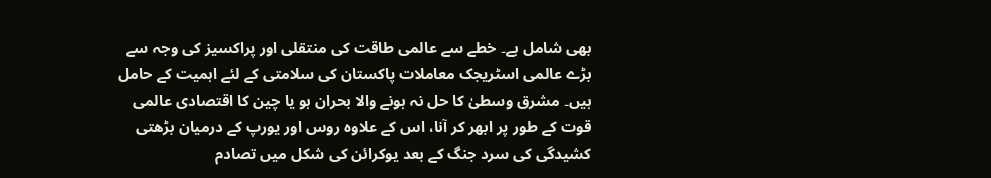بھی شامل ہے۔ خطے سے عالمی طاقت کی منتقلی اور پراکسیز کی وجہ سے بڑے عالمی اسٹریجک معاملات پاکستان کی سلامتی کے لئے اہمیت کے حامل ہیں۔ مشرق وسطیٰ کا حل نہ ہونے والا بحران ہو یا چین کا اقتصادی عالمی قوت کے طور پر ابھر کر آنا، اس کے علاوہ روس اور یورپ کے درمیان بڑھتی کشیدگی کی سرد جنگ کے بعد یوکرائن کی شکل میں تصادم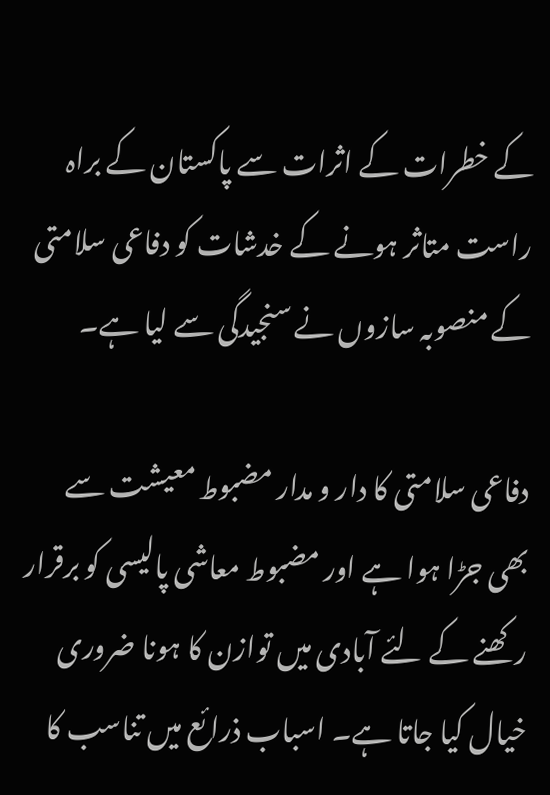کے خطرات کے اثرات سے پاکستان کے براہ راست متاثر ہونے کے خدشات کو دفاعی سلامتی کے منصوبہ سازوں نے سنجیدگی سے لیا ہے۔

دفاعی سلامتی کا دار و مدار مضبوط معیشت سے بھی جڑا ہوا ہے اور مضبوط معاشی پالیسی کو برقرار رکھنے کے لئے آبادی میں توازن کا ہونا ضروری خیال کیا جاتا ہے۔ اسباب ذرائع میں تناسب کا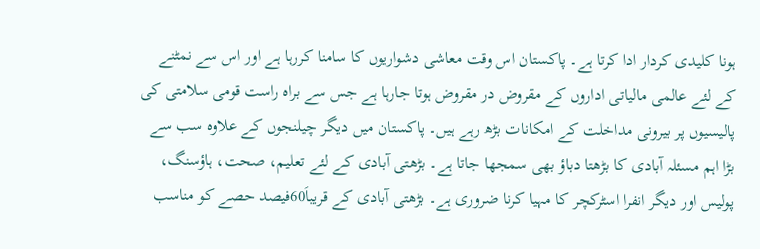ہونا کلیدی کردار ادا کرتا ہے۔ پاکستان اس وقت معاشی دشواریوں کا سامنا کررہا ہے اور اس سے نمٹنے کے لئے عالمی مالیاتی اداروں کے مقروض در مقروض ہوتا جارہا ہے جس سے براہ راست قومی سلامتی کی پالیسیوں پر بیرونی مداخلت کے امکانات بڑھ رہے ہیں۔ پاکستان میں دیگر چیلنجوں کے علاوہ سب سے بڑا اہم مسئلہ آبادی کا بڑھتا دباؤ بھی سمجھا جاتا ہے۔ بڑھتی آبادی کے لئے تعلیم، صحت، ہاؤسنگ، پولیس اور دیگر انفرا اسٹرکچر کا مہیا کرنا ضروری ہے۔ بڑھتی آبادی کے قریباَ60فیصد حصے کو مناسب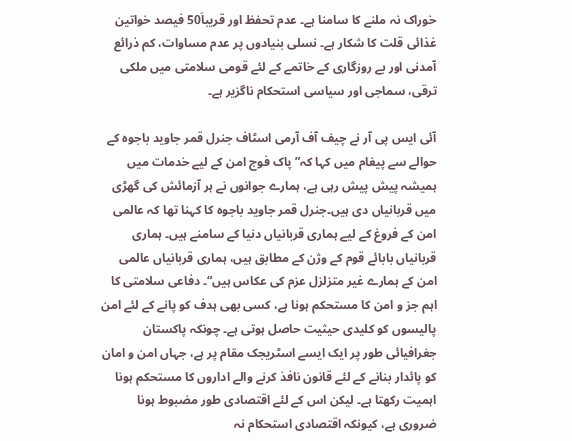خوراک نہ ملنے کا سامنا ہے۔ عدم تحفظ اور قریباَ50 فیصد خواتین غذائی قلت کا شکار ہے۔ نسلی بنیادوں پر عدم مساوات، کم ذرائع آمدنی اور بے روزگاری کے خاتمے کے لئے قومی سلامتی میں ملکی ترقی، سماجی اور سیاسی استحکام ناگزیر ہے۔

آئی ایس پی آر نے چیف آف آرمی اسٹاف جنرل قمر جاوید باجوہ کے حوالے سے پیغام میں کہا کہ”پاک فوج امن کے لیے خدمات میں ہمیشہ پیش پیش رہی ہے، ہمارے جوانوں نے ہر آزمائش کی گھڑی میں قربانیاں دی ہیں۔جنرل قمر جاوید باجوہ کا کہنا تھا کہ عالمی امن کے فروغ کے لیے ہماری قربانیاں دنیا کے سامنے ہیں۔ ہماری قربانیاں بابائے قوم کے وژن کے مطابق ہیں، ہماری قربانیاں عالمی امن کے ہمارے غیر متزلزل عزم کی عکاس ہیں“۔ دفاعی سلامتی کا اہم جز و امن کا مستحکم ہونا ہے، کسی بھی ہدف کو پانے کے لئے امن پالیسوں کو کلیدی حیثیت حاصل ہوتی ہے۔ چونکہ پاکستان جغرافیائی طور پر ایک ایسے اسٹریجک مقام پر ہے، جہاں امن و امان کو پائدار بنانے کے لئے قانون نافذ کرنے والے اداروں کا مستحکم ہونا اہمیت رکھتا ہے۔ لیکن اس کے لئے اقتصادی طور مضبوط ہونا ضروری ہے، کیونکہ اقتصادی استحکام نہ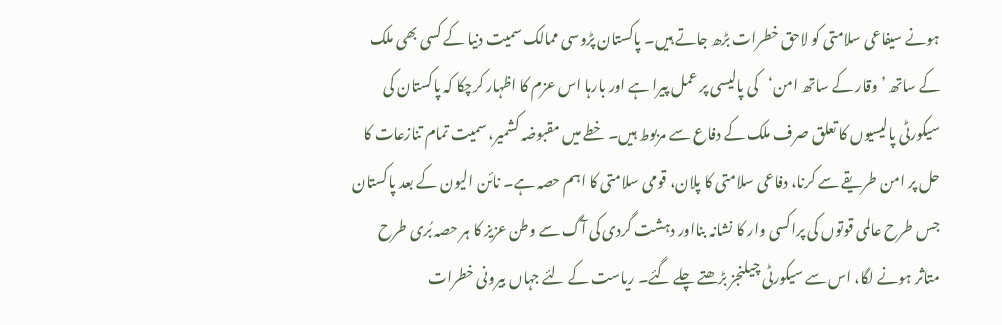ہونے سیفاعی سلامتی کو لاحق خطرات بڑھ جاتے ہیں۔ پاکستان پڑوسی ممالک سمیت دنیا کے کسی بھی ملک کے ساتھ ’وقار کے ساتھ امن‘کی پالیسی پر عمل پیرا ہے اور بارہا اس عزم کا اظہار کرچکا کہ پاکستان کی سیکورٹی پالیسیوں کا تعلق صرف ملک کے دفاع سے مربوط ہیں۔ خطے میں مقبوضہ کشمیر، سمیت تمام تنازعات کا حل پر امن طریقے سے کرنا، دفاعی سلامتی کا پلان، قومی سلامتی کا اہم حصہ ہے۔ نائن الیون کے بعد پاکستان جس طرح عالمی قوتوں کی پراکسی وار کا نشانہ بنااور دہشت گردی کی آگ سے وطن عزیز کا ہر حصہ بُری طرح متاثر ہونے لگا، اس سے سیکورٹی چیلنجز بڑھتے چلے گئے۔ ریاست کے لئے جہاں بیرونی خطرات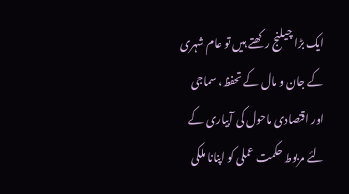ایک بڑا چیلنج رکھتے ہیں تو عام شہری کے جان و مال کے تحفظ، سماجی اور اقتصادی ماحول کی آبیاری کے لئے مربوط حکمت عملی کو اپنانا ملکی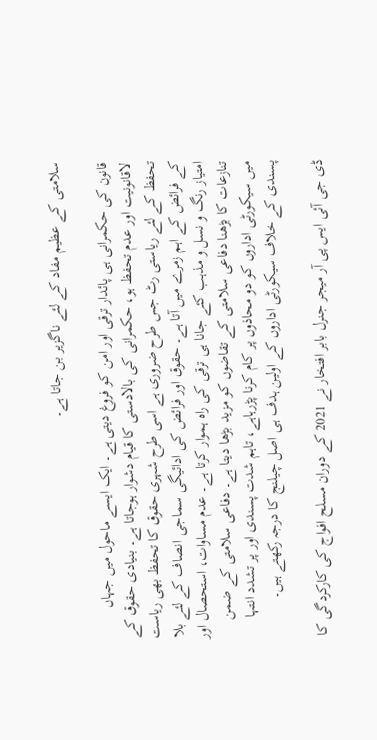سلامتی کے عظیم مفاد کے لئے ناگزیر بن جاتا ہے۔

قانون کی حکمرانی ہی پائدار ترقی اور امن کو فروغ دیتی ہے۔ ایک ایسے ماحول میں جہاں لاقانونیت اور عدم تحفظ ہو، حکمرانی کی بالادستی کا قیام دشوار ہوجاتا ہے۔ بنیادی حقوق کے تحفظ کے لئے ریاستی رٹ جس طرح ضروری ہے اسی طرح شہری حقوق کا تحفظ بھی ریاست کے فرائض کے اہم زمرے میں آتا ہے۔ حقوق اور فرائض کی ادائیگی سماجی انصاف کے لئے بلا امتیاز رنگ و نسل و مذہب کئے جانا ہی ترقی کی راہ ہموار کرتا ہے۔ عدم مساوات، استحصال اور تنازعات کا بڑھنا دفاعی سلامتی کے تقاضوں کو مزید بڑھا دیتا ہے۔ دفاعی سلامتی کے ضمن میں سیکورٹی اداروں کو دو محاذوں پر کام کرنا پڑرہاہے، تاہم شدت پسندی اور پر تشدد انتہا پسندی کے خلاف سیکورٹی اداروں کے اولین ہدف ہی اصل چیلنج کا درجہ رکھتے ہیں۔

ڈی جی آئی ایس پی آر میجر جنرل بابر افتخار نے 2021 کے دوران مسلح افواج کی کارکردگی کا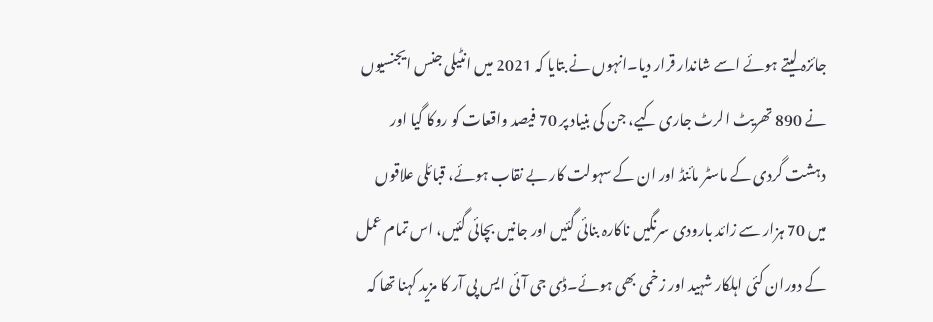جائزہ لیتے ہوئے اسے شاندار قرار دیا۔انہوں نے بتایا کہ 2021 میں انٹیلی جنس ایجنسیوں نے 890 تھریٹ الرٹ جاری کیے، جن کی بنیاد پر 70 فیصد واقعات کو روکا گیا اور دہشت گردی کے ماسٹر مائنڈ اور ان کے سہولت کار بے نقاب ہوئے، قبائلی علاقوں میں 70 ہزار سے زائد بارودی سرنگیں ناکارہ بنائی گئیں اور جانیں بچائی گئیں، اس تمام عمل کے دوران کئی اہلکار شہید اور زخمی بھی ہوئے۔ڈی جی آئی ایس پی آر کا مزید کہنا تھا کہ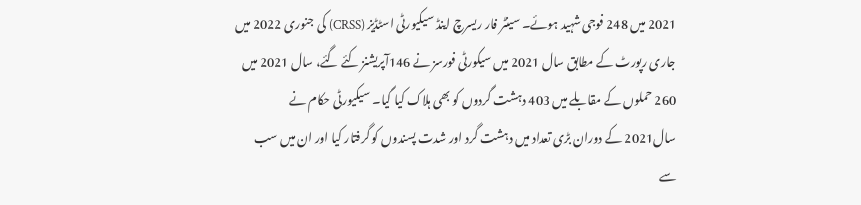2021 میں 248 فوجی شہید ہوئے۔ سینٹر فار ریسرچ اینڈ سیکیورٹی اسٹڈیز (CRSS) کی جنوری 2022 میں جاری رپورٹ کے مطابق سال 2021 میں سیکورٹی فورسز نے 146آپریشنز کئے گئے، سال 2021 میں 260 حملوں کے مقابلے میں 403 دہشت گردوں کو بھی ہلاک کیا گیا۔ سیکیورٹی حکام نے سال2021 کے دوران بڑی تعداد میں دہشت گرد اور شدت پسندوں کو گرفتار کیا اور ان میں سب سے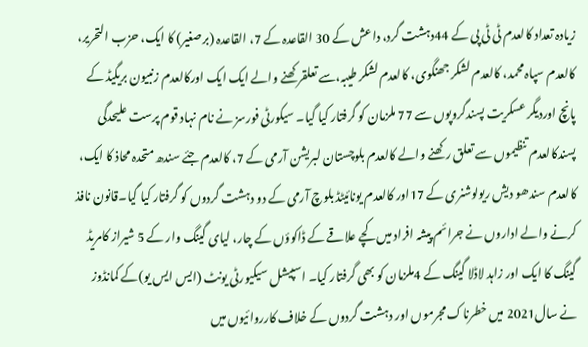زیادہ تعداد کالعدم ٹی ٹی پی کے 44دہشت گرد، داعش کے 30 القاعدہ کے 7، القاعدہ (برصغیر) کا ایک، حزب التحریر، کالعدم سپاہ محمد، کالعدم لشکر جھنگوی، کالعدم لشکر طیبہ،سے تعلقرکھنے والے ایک ایک اورکالعدم زنبیون بریگیڈ کے پانچ اوردیگر عسکریت پسندگروپوں سے 77 ملزمان کو گرفتار کیا گیا۔ سیکورٹی فورسز نے نام نہاد قوم پرست علیحدگی پسندکالعدم تنظیموں سے تعلق رکھنے والے کالعدم بلوچستان لبریشن آرمی کے 7، کالعدم جئے سندھ متحدہ محاذ کا ایک، کالعدم سندھو دیش ریولوشنری کے 17اور کالعدم یونائیٹڈ بلوچ آرمی کے دو دہشت گردوں کو گرفتار کیا گیا۔قانون نافذ کرنے والے اداروں نے جرائم پیشہ افراد میں کچے علاقے کے ڈاکوؤں کے چار، لیای گینگ وار کے 5 شیراز کامریڈ گینگ کا ایک اور زاہد لاڈلا گینگ کے 4ملزمان کو بھی گرفتار کیا۔ اسپیشل سیکیورٹی یونٹ (ایس ایس یو)کے کمانڈوز نے سال2021 میں خطرناک مجرموں اور دہشت گردوں کے خلاف کارروائیوں میں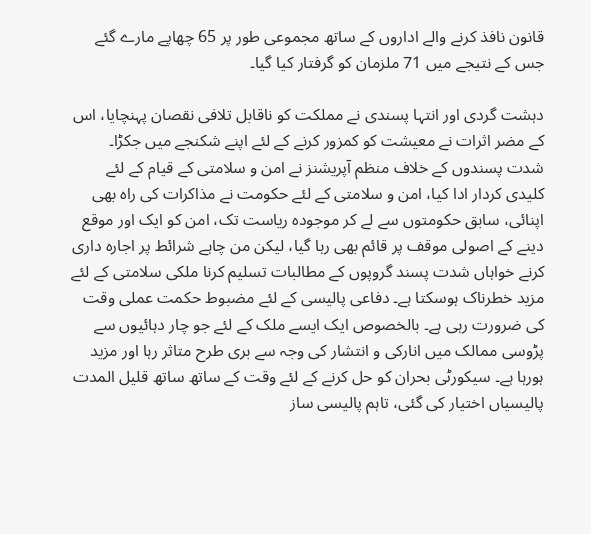قانون نافذ کرنے والے اداروں کے ساتھ مجموعی طور پر 65 چھاپے مارے گئے جس کے نتیجے میں 71 ملزمان کو گرفتار کیا گیا۔

دہشت گردی اور انتہا پسندی نے مملکت کو ناقابل تلافی نقصان پہنچایا، اس کے مضر اثرات نے معیشت کو کمزور کرنے کے لئے اپنے شکنجے میں جکڑا۔ شدت پسندوں کے خلاف منظم آپریشنز نے امن و سلامتی کے قیام کے لئے کلیدی کردار ادا کیا، امن و سلامتی کے لئے حکومت نے مذاکرات کی راہ بھی اپنائی، سابق حکومتوں سے لے کر موجودہ ریاست تک، امن کو ایک اور موقع دینے کے اصولی موقف پر قائم بھی رہا گیا، لیکن من چاہے شرائط پر اجارہ داری کرنے خواہاں شدت پسند گروپوں کے مطالبات تسلیم کرنا ملکی سلامتی کے لئے مزید خطرناک ہوسکتا ہے۔ دفاعی پالیسی کے لئے مضبوط حکمت عملی وقت کی ضرورت رہی ہے۔ بالخصوص ایک ایسے ملک کے لئے جو چار دہائیوں سے پڑوسی ممالک میں انارکی و انتشار کی وجہ سے بری طرح متاثر رہا اور مزید ہورہا ہے۔ سیکورٹی بحران کو حل کرنے کے لئے وقت کے ساتھ ساتھ قلیل المدت پالیسیاں اختیار کی گئی، تاہم پالیسی ساز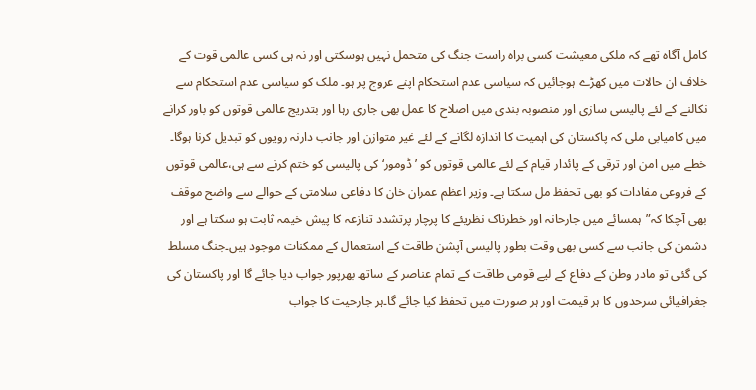کامل آگاہ تھے کہ ملکی معیشت کسی براہ راست جنگ کی متحمل نہیں ہوسکتی اور نہ ہی کسی عالمی قوت کے خلاف ان حالات میں کھڑے ہوجائیں کہ سیاسی عدم استحکام اپنے عروج پر ہو۔ ملک کو سیاسی عدم استحکام سے نکالنے کے لئے پالیسی سازی اور منصوبہ بندی میں اصلاح کا عمل بھی جاری رہا اور بتدریج عالمی قوتوں کو باور کرانے میں کامیابی ملی کہ پاکستان کی اہمیت کا اندازہ لگانے کے لئے غیر متوازن اور جانب دارنہ رویوں کو تبدیل کرنا ہوگا۔ خطے میں امن اور ترقی کے پائدار قیام کے لئے عالمی قوتوں کو ’ڈومور‘ کی پالیسی کو ختم کرنے سے ہی،عالمی قوتوں کے فروعی مفادات کو بھی تحفظ مل سکتا ہے۔ وزیر اعظم عمران خان کا دفاعی سلامتی کے حوالے سے واضح موقف بھی آچکا کہ”ہمسائے میں جارحانہ اور خطرناک نظریئے کا پرچار پرتشدد تنازعہ کا پیش خیمہ ثابت ہو سکتا ہے اور دشمن کی جانب سے کسی بھی وقت بطور پالیسی آپشن طاقت کے استعمال کے ممکنات موجود ہیں۔جنگ مسلط کی گئی تو مادر وطن کے دفاع کے لیے قومی طاقت کے تمام عناصر کے ساتھ بھرپور جواب دیا جائے گا اور پاکستان کی جغرافیائی سرحدوں کا ہر قیمت اور ہر صورت میں تحفظ کیا جائے گا۔ہر جارحیت کا جواب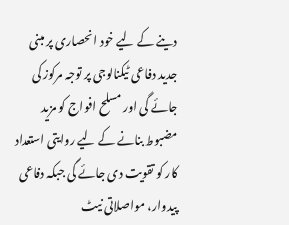دینے کے لیے خود انحصاری پر مبنی جدید دفاعی ٹیکنالوجی پر توجہ مرکوز کی جائے گی اور مسلح افواج کو مزید مضبوط بنانے کے لیے روایتی استعداد کار کو تقویت دی جائے گی جبکہ دفاعی پیدوار، مواصلاتی نیٹ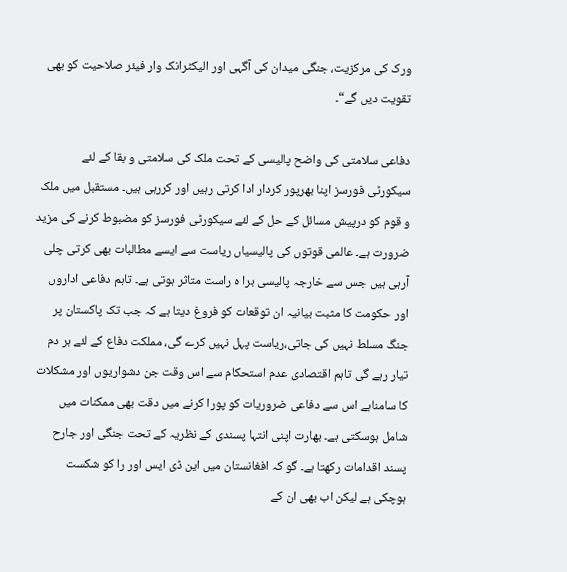ورک کی مرکزیت، جنگی میدان کی آگہی اور الیکٹرانک وار فیئر صلاحیت کو بھی تقویت دیں گے“۔

دفاعی سلامتی کی واضح پالیسی کے تحت ملک کی سلامتی و بقا کے لئے سیکورٹی فورسز اپنا بھرپور کردار ادا کرتی رہیں اور کررہی ہیں۔ مستقبل میں ملک و قوم کو درپیش مسائل کے حل کے لئے سیکورٹی فورسز کو مضبوط کرنے کی مزید ضرورت ہے۔ عالمی قوتوں کی پالیسیاں ریاست سے ایسے مطالبات بھی کرتی چلی آرہی ہیں جس سے خارجہ پالیسی برا ہ راست متاثر ہوتی ہے۔ تاہم دفاعی اداروں اور حکومت کا مثبت بیانیہ ان توقعات کو فروغ دیتا ہے کہ جب تک پاکستان پر جنگ مسلط نہیں کی جاتی،ریاست پہل نہیں کرے گی، مملکت دفاع کے لئے ہر دم تیار رہے گی تاہم اقتصادی عدم استحکام سے اس وقت جن دشواریوں اور مشکلات کا سامناہے اس سے دفاعی ضروریات کو پورا کرنے میں دقت بھی ممکنات میں شامل ہوسکتی ہے۔ بھارت اپنی انتہا پسندی کے نظریہ کے تحت جنگی اور جارح پسند اقدامات رکھتا ہے۔ گو کہ افغانستان میں این ڈی ایس اور را کو شکست ہوچکی ہے لیکن اب بھی ان کے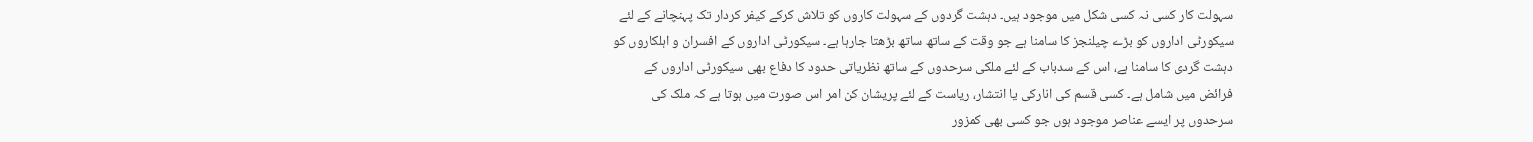سہولت کار کسی نہ کسی شکل میں موجود ہیں۔ دہشت گردوں کے سہولت کاروں کو تلاش کرکے کیفر کردار تک پہنچانے کے لئے سیکورٹی اداروں کو بڑے چیلنجز کا سامنا ہے جو وقت کے ساتھ ساتھ بڑھتا جارہا ہے۔ سیکورٹی اداروں کے افسران و اہلکاروں کو دہشت گردی کا سامنا ہے، اس کے سدباب کے لئے ملکی سرحدوں کے ساتھ نظریاتی حدود کا دفاع بھی سیکورٹی اداروں کے فرائض میں شامل ہے۔ کسی قسم کی انارکی یا انتشار، ریاست کے لئے پریشان کن امر اس صورت میں ہوتا ہے کہ ملک کی سرحدوں پر ایسے عناصر موجود ہوں جو کسی بھی کمزور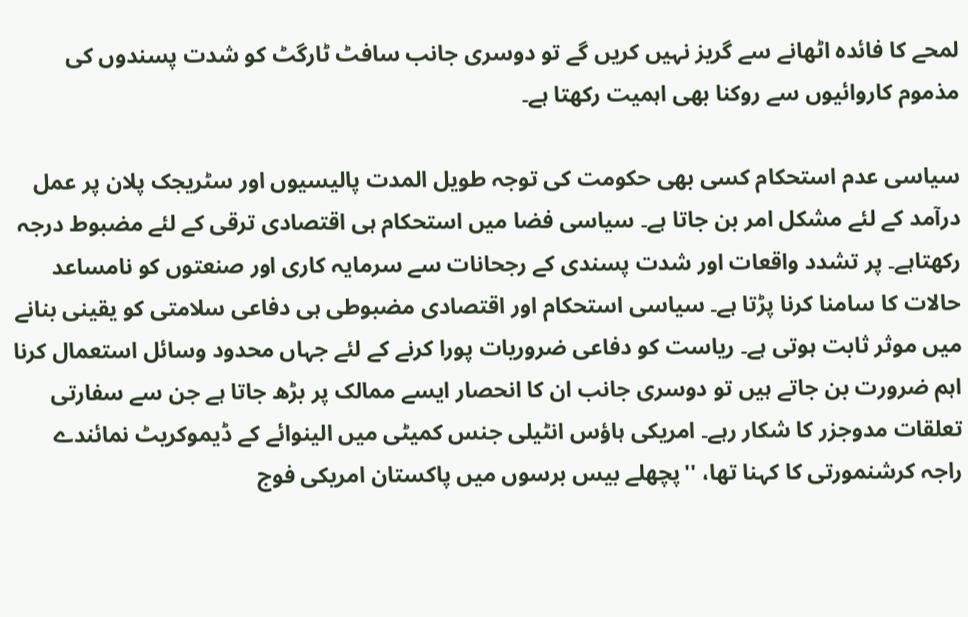لمحے کا فائدہ اٹھانے سے گریز نہیں کریں گے تو دوسری جانب سافٹ ٹارگٹ کو شدت پسندوں کی مذموم کاروائیوں سے روکنا بھی اہمیت رکھتا ہے۔

سیاسی عدم استحکام کسی بھی حکومت کی توجہ طویل المدت پالیسیوں اور سٹریجک پلان پر عمل درآمد کے لئے مشکل امر بن جاتا ہے۔ سیاسی فضا میں استحکام ہی اقتصادی ترقی کے لئے مضبوط درجہ رکھتاہے۔ پر تشدد واقعات اور شدت پسندی کے رجحانات سے سرمایہ کاری اور صنعتوں کو نامساعد حالات کا سامنا کرنا پڑتا ہے۔ سیاسی استحکام اور اقتصادی مضبوطی ہی دفاعی سلامتی کو یقینی بنانے میں موثر ثابت ہوتی ہے۔ ریاست کو دفاعی ضروریات پورا کرنے کے لئے جہاں محدود وسائل استعمال کرنا اہم ضرورت بن جاتے ہیں تو دوسری جانب ان کا انحصار ایسے ممالک پر بڑھ جاتا ہے جن سے سفارتی تعلقات مدوجزر کا شکار رہے۔ امریکی ہاؤس انٹیلی جنس کمیٹی میں الینوائے کے ڈیموکریٹ نمائندے راجہ کرشنمورتی کا کہنا تھا، ''پچھلے بیس برسوں میں پاکستان امریکی فوج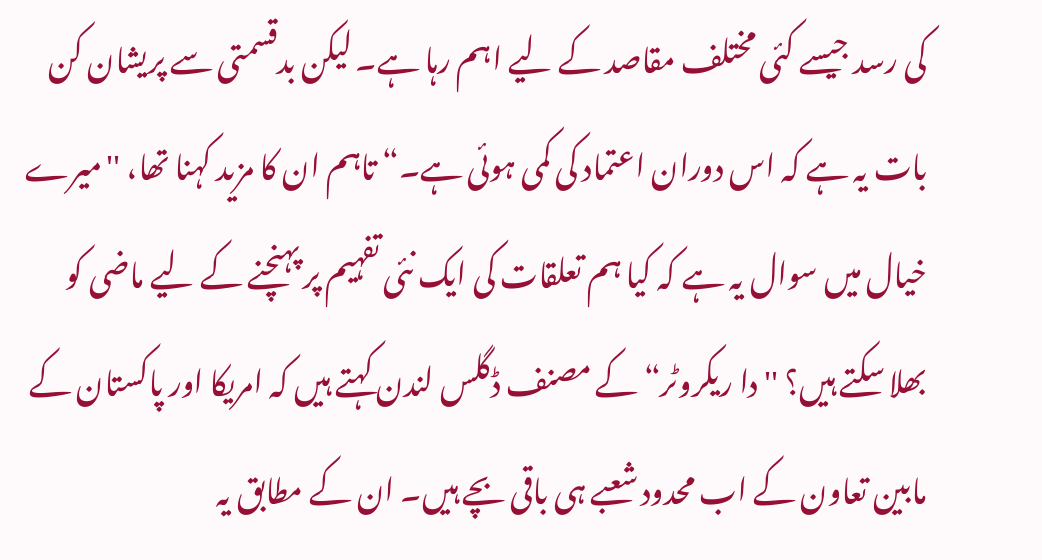کی رسد جیسے کئی مختلف مقاصد کے لیے اہم رہا ہے۔ لیکن بدقسمتی سے پریشان کن بات یہ ہے کہ اس دوران اعتماد کی کمی ہوئی ہے۔“ تاہم ان کا مزید کہنا تھا، ''میرے خیال میں سوال یہ ہے کہ کیا ہم تعلقات کی ایک نئی تفہیم پر پہنچنے کے لیے ماضی کو بھلا سکتے ہیں؟ ''دا ریکروٹر“ کے مصنف ڈگلس لندن کہتے ہیں کہ امریکا اور پاکستان کے مابین تعاون کے اب محدود شعبے ہی باقی بچے ہیں۔ ان کے مطابق یہ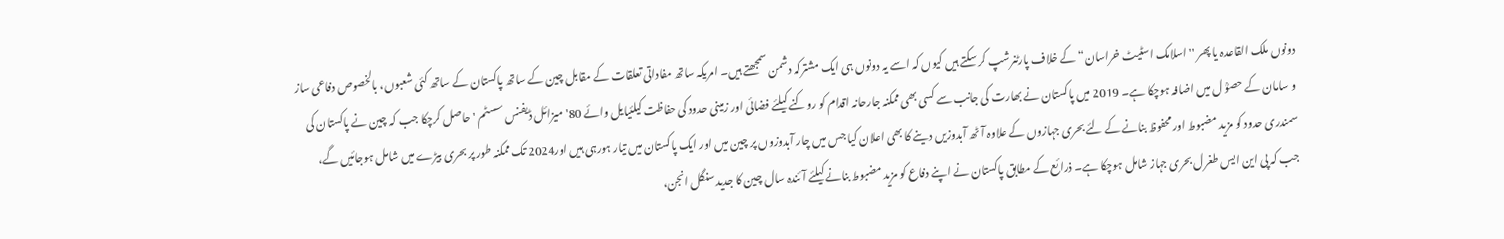دونوں ملک القاعدہ یا پھر ''اسلامک اسٹیٹ خراسان“ کے خلاف پارٹنرشپ کر سکتے ہیں کیوں کہ اسے یہ دونوں ہی ایک مشترکہ دشمن سمجھتے ہیں۔ امریکہ ساتھ مفاداتی تعلقات کے مقابل چین کے ساتھ پاکستان کے ساتھ کئی شعبوں، بالخصوص دفاعی ساز و سامان کے حصوؒ ل میں اضافہ ہوچکا ہے۔ 2019 میں پاکستان نے بھارت کی جانب سے کسی بھی ممکنہ جارحانہ اقدام کو روکنے کیلئے فضائی اور زمینی حدود کی حفاظت کیلئیایل وائے 80' میزائل ڈیفنس سسٹم 'حاصل کرچکا جب کہ چین نے پاکستان کی سمندری حدود کو مزید مضبوط اور محفوظ بنانے کے لئے بحری جہازوں کے علاوہ آٹھ آبدوزیں دینے کا بھی اعلان کیا جس میں چار آبدوزوں پر چین میں اور ایک پاکستان میں تیار ہورہی ہیں اور2024 تک ممکنہ طور پر بحری بیڑے میں شامل ہوجائیں گے، جب کہ پی این ایس طغرل بحری جہاز شامل ہوچکا ہے۔ ذرائع کے مطابق پاکستان نے اپنے دفاع کو مزید مضبوط بنانے کیلئے آئندہ سال چین کا جدید سنگل انجن،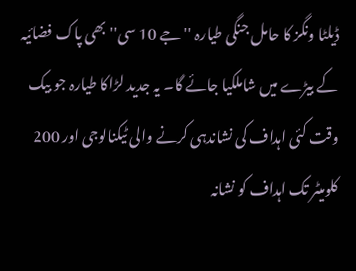ڈیلٹا ونگز کا حامل جنگی طیارہ ''جے 10 سی'' بھی پاک فضائیہ کے بیڑے میں شاملکیا جائے گا۔ یہ جدید لڑاکا طیارہ جو بیک وقت کئی اہداف کی نشاندہی کرنے والی ٹیکنالوجی اور 200 کلومیٹر تک اہداف کو نشانہ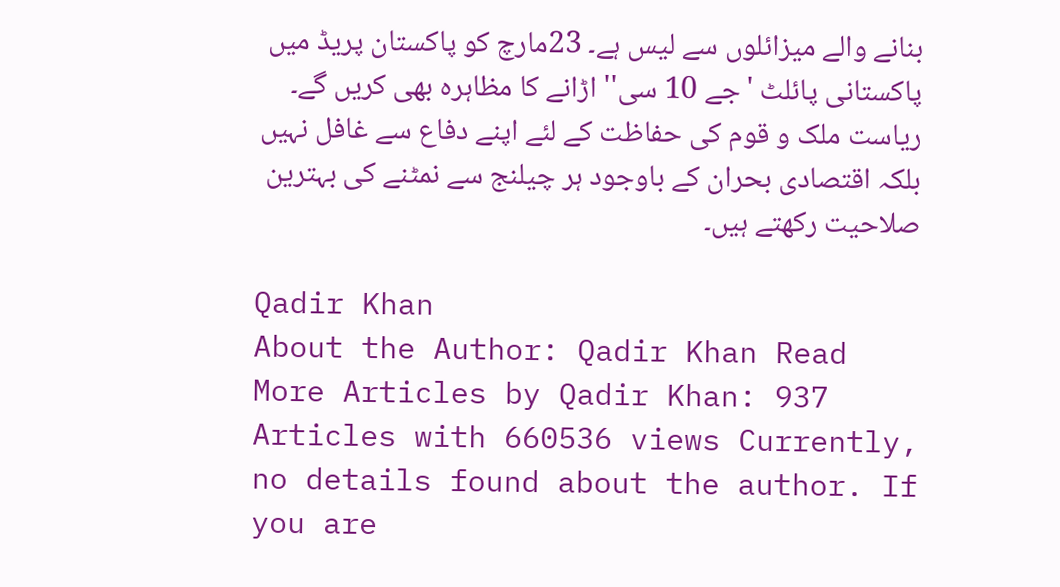بنانے والے میزائلوں سے لیس ہے۔ 23مارچ کو پاکستان پریڈ میں پاکستانی پائلٹ 'جے 10 سی'' اڑانے کا مظاہرہ بھی کریں گے۔ ریاست ملک و قوم کی حفاظت کے لئے اپنے دفاع سے غافل نہیں بلکہ اقتصادی بحران کے باوجود ہر چیلنج سے نمٹنے کی بہترین صلاحیت رکھتے ہیں۔

Qadir Khan
About the Author: Qadir Khan Read More Articles by Qadir Khan: 937 Articles with 660536 views Currently, no details found about the author. If you are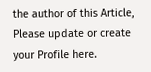the author of this Article, Please update or create your Profile here.